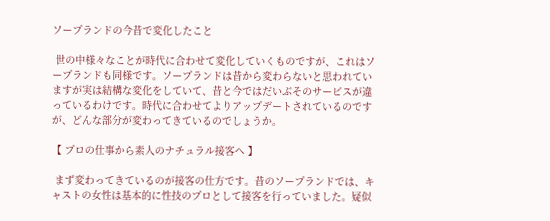ソープランドの今昔で変化したこと

 世の中様々なことが時代に合わせて変化していくものですが、これはソープランドも同様です。ソープランドは昔から変わらないと思われていますが実は結構な変化をしていて、昔と今ではだいぶそのサービスが違っているわけです。時代に合わせてよりアップデートされているのですが、どんな部分が変わってきているのでしょうか。

【 プロの仕事から素人のナチュラル接客へ 】

 まず変わってきているのが接客の仕方です。昔のソープランドでは、キャストの女性は基本的に性技のプロとして接客を行っていました。疑似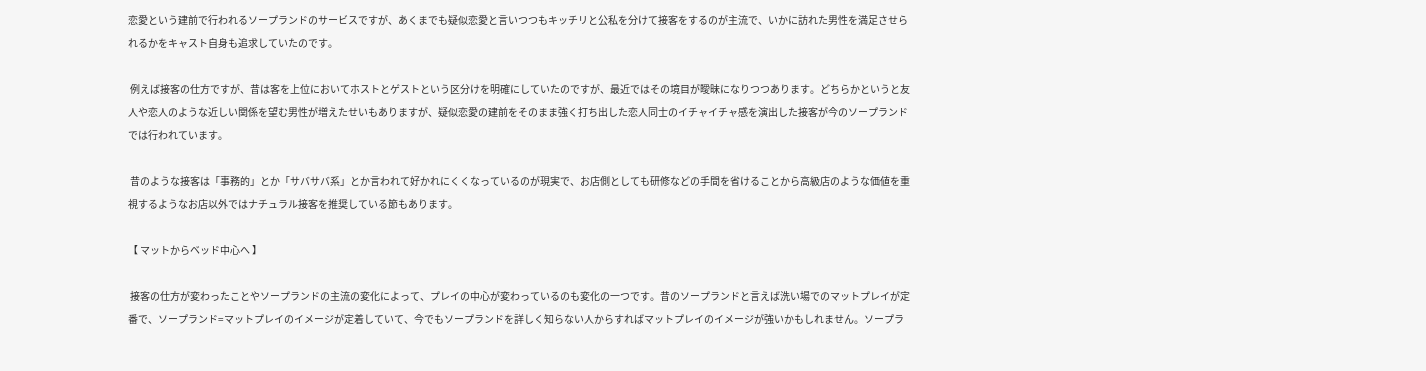恋愛という建前で行われるソープランドのサービスですが、あくまでも疑似恋愛と言いつつもキッチリと公私を分けて接客をするのが主流で、いかに訪れた男性を満足させられるかをキャスト自身も追求していたのです。

 例えば接客の仕方ですが、昔は客を上位においてホストとゲストという区分けを明確にしていたのですが、最近ではその境目が曖昧になりつつあります。どちらかというと友人や恋人のような近しい関係を望む男性が増えたせいもありますが、疑似恋愛の建前をそのまま強く打ち出した恋人同士のイチャイチャ感を演出した接客が今のソープランドでは行われています。

 昔のような接客は「事務的」とか「サバサバ系」とか言われて好かれにくくなっているのが現実で、お店側としても研修などの手間を省けることから高級店のような価値を重視するようなお店以外ではナチュラル接客を推奨している節もあります。

【 マットからベッド中心へ 】

 接客の仕方が変わったことやソープランドの主流の変化によって、プレイの中心が変わっているのも変化の一つです。昔のソープランドと言えば洗い場でのマットプレイが定番で、ソープランド=マットプレイのイメージが定着していて、今でもソープランドを詳しく知らない人からすればマットプレイのイメージが強いかもしれません。ソープラ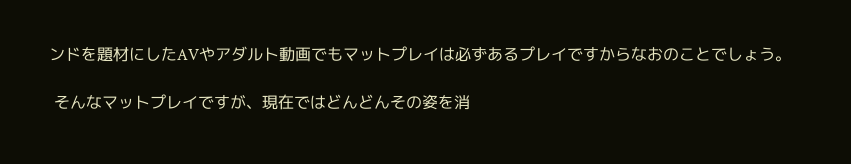ンドを題材にしたAVやアダルト動画でもマットプレイは必ずあるプレイですからなおのことでしょう。

 そんなマットプレイですが、現在ではどんどんその姿を消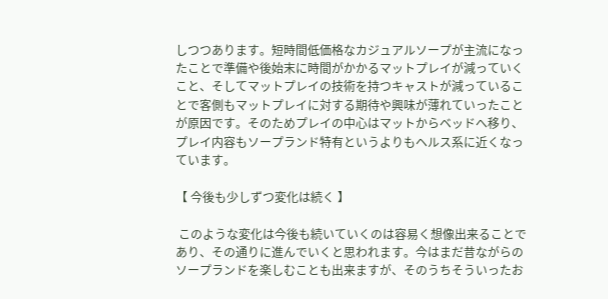しつつあります。短時間低価格なカジュアルソープが主流になったことで準備や後始末に時間がかかるマットプレイが減っていくこと、そしてマットプレイの技術を持つキャストが減っていることで客側もマットプレイに対する期待や興味が薄れていったことが原因です。そのためプレイの中心はマットからベッドへ移り、プレイ内容もソープランド特有というよりもヘルス系に近くなっています。

【 今後も少しずつ変化は続く 】

 このような変化は今後も続いていくのは容易く想像出来ることであり、その通りに進んでいくと思われます。今はまだ昔ながらのソープランドを楽しむことも出来ますが、そのうちそういったお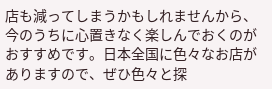店も減ってしまうかもしれませんから、今のうちに心置きなく楽しんでおくのがおすすめです。日本全国に色々なお店がありますので、ぜひ色々と探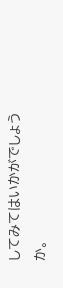してみてはいかがでしょうか。